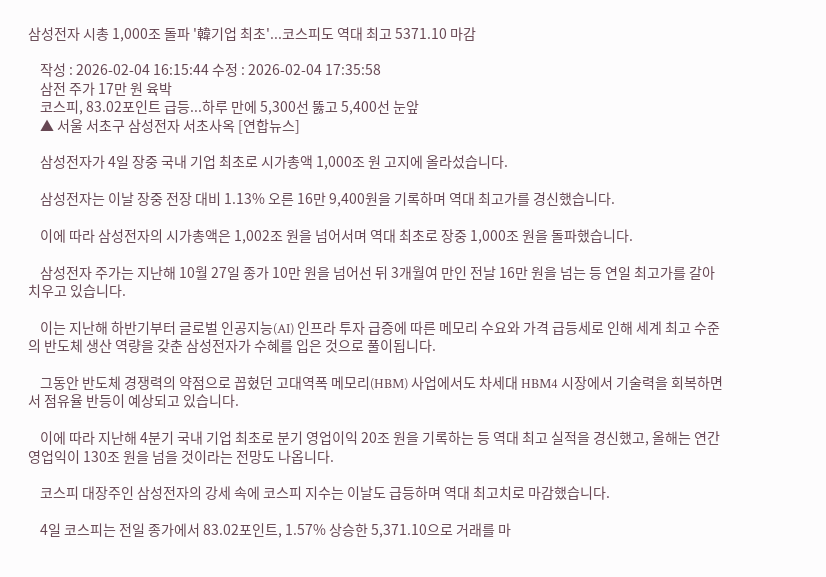삼성전자 시총 1,000조 돌파 '韓기업 최초'...코스피도 역대 최고 5371.10 마감

    작성 : 2026-02-04 16:15:44 수정 : 2026-02-04 17:35:58
    삼전 주가 17만 원 육박
    코스피, 83.02포인트 급등...하루 만에 5,300선 뚫고 5,400선 눈앞
    ▲ 서울 서초구 삼성전자 서초사옥 [연합뉴스]

    삼성전자가 4일 장중 국내 기업 최초로 시가총액 1,000조 원 고지에 올라섰습니다.

    삼성전자는 이날 장중 전장 대비 1.13% 오른 16만 9,400원을 기록하며 역대 최고가를 경신했습니다.

    이에 따라 삼성전자의 시가총액은 1,002조 원을 넘어서며 역대 최초로 장중 1,000조 원을 돌파했습니다.

    삼성전자 주가는 지난해 10월 27일 종가 10만 원을 넘어선 뒤 3개월여 만인 전날 16만 원을 넘는 등 연일 최고가를 갈아치우고 있습니다.

    이는 지난해 하반기부터 글로벌 인공지능(AI) 인프라 투자 급증에 따른 메모리 수요와 가격 급등세로 인해 세계 최고 수준의 반도체 생산 역량을 갖춘 삼성전자가 수혜를 입은 것으로 풀이됩니다.

    그동안 반도체 경쟁력의 약점으로 꼽혔던 고대역폭 메모리(HBM) 사업에서도 차세대 HBM4 시장에서 기술력을 회복하면서 점유율 반등이 예상되고 있습니다.

    이에 따라 지난해 4분기 국내 기업 최초로 분기 영업이익 20조 원을 기록하는 등 역대 최고 실적을 경신했고, 올해는 연간 영업익이 130조 원을 넘을 것이라는 전망도 나옵니다.

    코스피 대장주인 삼성전자의 강세 속에 코스피 지수는 이날도 급등하며 역대 최고치로 마감했습니다.

    4일 코스피는 전일 종가에서 83.02포인트, 1.57% 상승한 5,371.10으로 거래를 마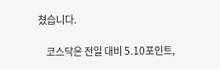쳤습니다.

    코스닥은 전일 대비 5.10포인트,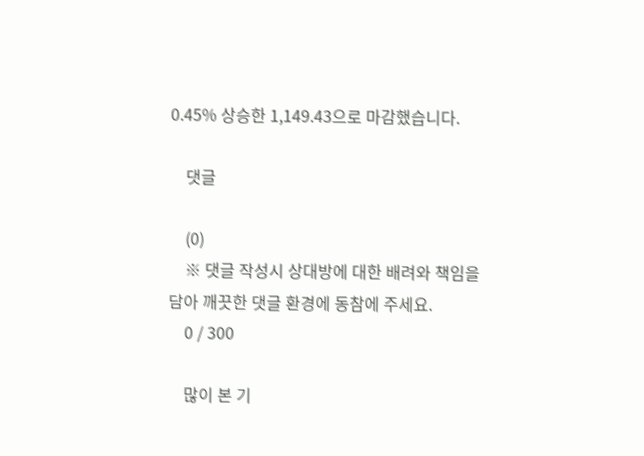0.45% 상승한 1,149.43으로 마감했습니다.

    댓글

    (0)
    ※ 댓글 작성시 상대방에 대한 배려와 책임을 담아 깨끗한 댓글 환경에 동참에 주세요.
    0 / 300

    많이 본 기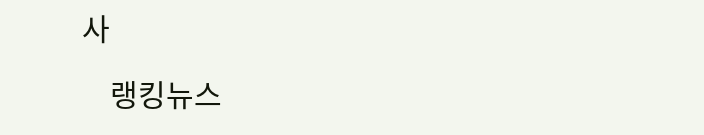사

    랭킹뉴스